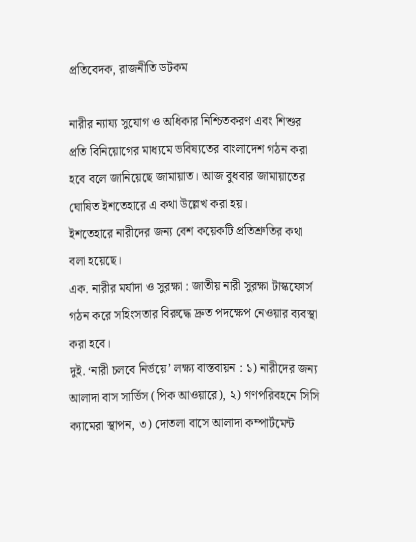প্রতিবেদক, রাজনীতি ডটকম

নারীর ন্যায্য সুযোগ ও অধিকার নিশ্চিতকরণ এবং শিশুর প্রতি বিনিয়োগের মাধ্যমে ভবিষ্যতের বাংলাদেশ গঠন করা হবে বলে জানিয়েছে জামায়াত। আজ বুধবার জামায়াতের ঘোষিত ইশতেহারে এ কথা উল্লেখ করা হয়।
ইশতেহারে নারীদের জন্য বেশ কয়েকটি প্রতিশ্রুতির কথা বলা হয়েছে।
এক. নারীর মর্যাদা ও সুরক্ষা : জাতীয় নারী সুরক্ষা টাস্কফোর্স গঠন করে সহিংসতার বিরুদ্ধে দ্রুত পদক্ষেপ নেওয়ার ব্যবস্থা করা হবে।
দুই. ‘নারী চলবে নির্ভয়ে’ লক্ষ্য বাস্তবায়ন : ১) নারীদের জন্য আলাদা বাস সার্ভিস (পিক আওয়ারে), ২) গণপরিবহনে সিসি ক্যামেরা স্থাপন, ৩) দোতলা বাসে আলাদা কম্পার্টমেন্ট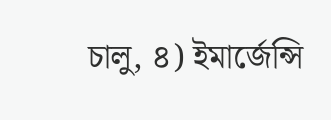চালু, ৪) ইমার্জেন্সি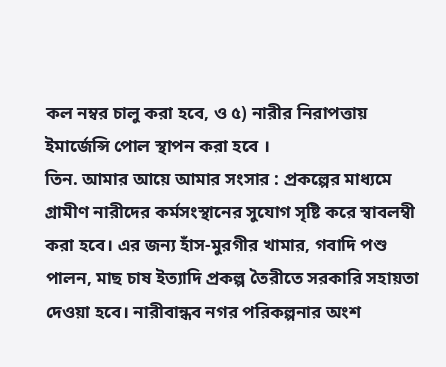কল নম্বর চালু করা হবে, ও ৫) নারীর নিরাপত্তায় ইমার্জেন্সি পোল স্থাপন করা হবে ।
তিন. আমার আয়ে আমার সংসার : প্রকল্পের মাধ্যমে গ্রামীণ নারীদের কর্মসংস্থানের সুযোগ সৃষ্টি করে স্বাবলম্বী করা হবে। এর জন্য হাঁস-মুরগীর খামার, গবাদি পশু পালন, মাছ চাষ ইত্যাদি প্রকল্প তৈরীতে সরকারি সহায়তা দেওয়া হবে। নারীবান্ধব নগর পরিকল্পনার অংশ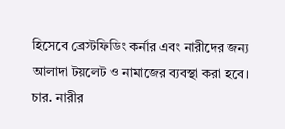হিসেবে ব্রেস্টফিডিং কর্নার এবং নারীদের জন্য আলাদা টয়লেট ও নামাজের ব্যবস্থা করা হবে।
চার. নারীর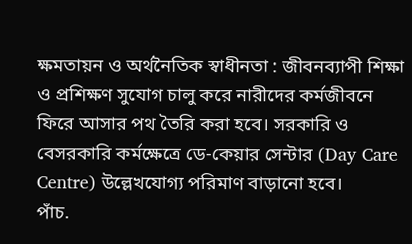ক্ষমতায়ন ও অর্থনৈতিক স্বাধীনতা : জীবনব্যাপী শিক্ষা ও প্রশিক্ষণ সুযোগ চালু করে নারীদের কর্মজীবনে ফিরে আসার পথ তৈরি করা হবে। সরকারি ও বেসরকারি কর্মক্ষেত্রে ডে-কেয়ার সেন্টার (Day Care Centre) উল্লেখযোগ্য পরিমাণ বাড়ানো হবে।
পাঁচ.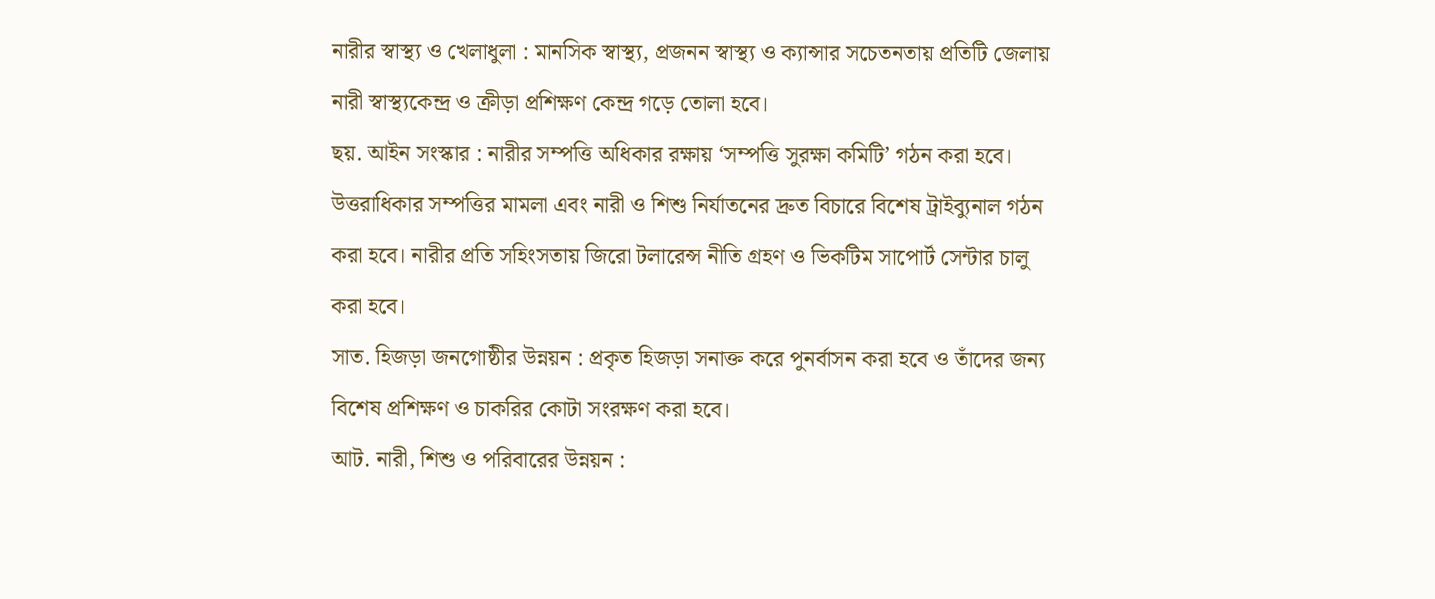নারীর স্বাস্থ্য ও খেলাধুলা : মানসিক স্বাস্থ্য, প্রজনন স্বাস্থ্য ও ক্যান্সার সচেতনতায় প্রতিটি জেলায় নারী স্বাস্থ্যকেন্দ্র ও ক্রীড়া প্রশিক্ষণ কেন্দ্র গড়ে তোলা হবে।
ছয়. আইন সংস্কার : নারীর সম্পত্তি অধিকার রক্ষায় ‘সম্পত্তি সুরক্ষা কমিটি’ গঠন করা হবে।
উত্তরাধিকার সম্পত্তির মামলা এবং নারী ও শিশু নির্যাতনের দ্রুত বিচারে বিশেষ ট্রাইব্যুনাল গঠন করা হবে। নারীর প্রতি সহিংসতায় জিরো টলারেন্স নীতি গ্রহণ ও ভিকটিম সাপোর্ট সেন্টার চালু করা হবে।
সাত. হিজড়া জনগোষ্ঠীর উন্নয়ন : প্রকৃত হিজড়া সনাক্ত করে পুনর্বাসন করা হবে ও তাঁদের জন্য বিশেষ প্রশিক্ষণ ও চাকরির কোটা সংরক্ষণ করা হবে।
আট. নারী, শিশু ও পরিবারের উন্নয়ন :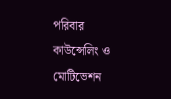পরিবার কাউন্সেলিং ও মোটিভেশন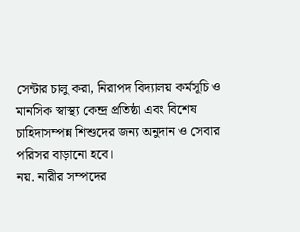সেন্টার চালু করা, নিরাপদ বিদ্যালয় কর্মসূচি ও মানসিক স্বাস্থ্য কেন্দ্র প্রতিষ্ঠা এবং বিশেষ চাহিদাসম্পন্ন শিশুদের জন্য অনুদান ও সেবার পরিসর বাড়ানো হবে।
নয়. নারীর সম্পদের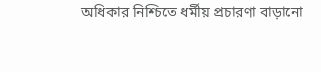অধিকার নিশ্চিতে ধর্মীয় প্রচারণা বাড়ানো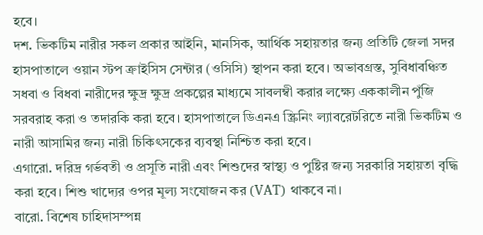হবে।
দশ. ভিকটিম নারীর সকল প্রকার আইনি, মানসিক, আর্থিক সহায়তার জন্য প্রতিটি জেলা সদর হাসপাতালে ওয়ান স্টপ ক্রাইসিস সেন্টার (ওসিসি) স্থাপন করা হবে। অভাবগ্রস্ত, সুবিধাবঞ্চিত সধবা ও বিধবা নারীদের ক্ষুদ্র ক্ষুদ্র প্রকল্পের মাধ্যমে সাবলম্বী করার লক্ষ্যে এককালীন পুঁজি সরবরাহ করা ও তদারকি করা হবে। হাসপাতালে ডিএনএ স্ক্রিনিং ল্যাবরেটরিতে নারী ভিকটিম ও নারী আসামির জন্য নারী চিকিৎসকের ব্যবস্থা নিশ্চিত করা হবে।
এগারো. দরিদ্র গর্ভবতী ও প্রসূতি নারী এবং শিশুদের স্বাস্থ্য ও পুষ্টির জন্য সরকারি সহায়তা বৃদ্ধি করা হবে। শিশু খাদ্যের ওপর মূল্য সংযোজন কর (VAT) থাকবে না।
বারো. বিশেষ চাহিদাসম্পন্ন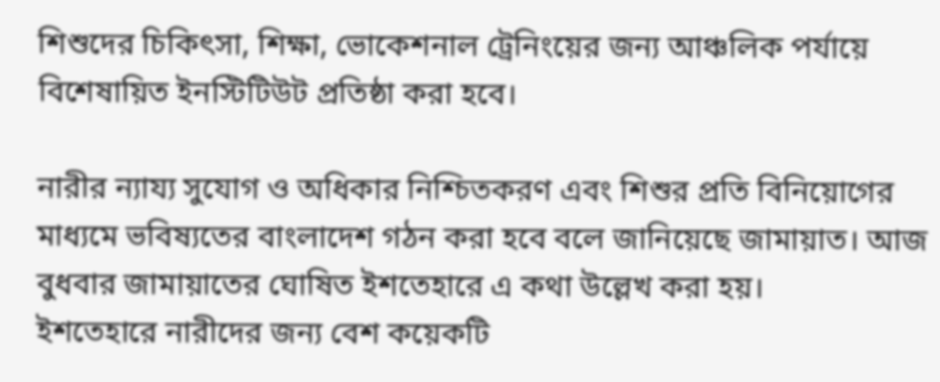শিশুদের চিকিৎসা, শিক্ষা, ভোকেশনাল ট্রেনিংয়ের জন্য আঞ্চলিক পর্যায়ে বিশেষায়িত ইনস্টিটিউট প্রতিষ্ঠা করা হবে।

নারীর ন্যায্য সুযোগ ও অধিকার নিশ্চিতকরণ এবং শিশুর প্রতি বিনিয়োগের মাধ্যমে ভবিষ্যতের বাংলাদেশ গঠন করা হবে বলে জানিয়েছে জামায়াত। আজ বুধবার জামায়াতের ঘোষিত ইশতেহারে এ কথা উল্লেখ করা হয়।
ইশতেহারে নারীদের জন্য বেশ কয়েকটি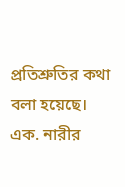প্রতিশ্রুতির কথা বলা হয়েছে।
এক. নারীর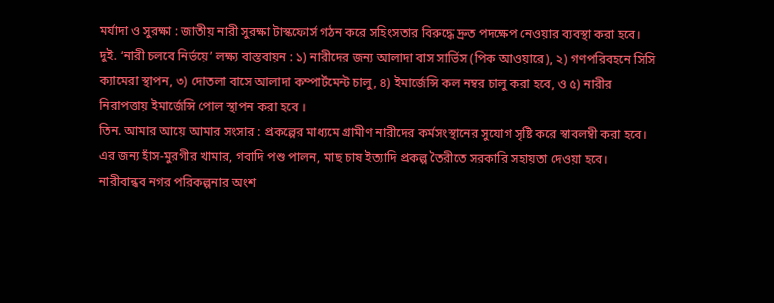মর্যাদা ও সুরক্ষা : জাতীয় নারী সুরক্ষা টাস্কফোর্স গঠন করে সহিংসতার বিরুদ্ধে দ্রুত পদক্ষেপ নেওয়ার ব্যবস্থা করা হবে।
দুই. ‘নারী চলবে নির্ভয়ে’ লক্ষ্য বাস্তবায়ন : ১) নারীদের জন্য আলাদা বাস সার্ভিস (পিক আওয়ারে), ২) গণপরিবহনে সিসি ক্যামেরা স্থাপন, ৩) দোতলা বাসে আলাদা কম্পার্টমেন্ট চালু, ৪) ইমার্জেন্সি কল নম্বর চালু করা হবে, ও ৫) নারীর নিরাপত্তায় ইমার্জেন্সি পোল স্থাপন করা হবে ।
তিন. আমার আয়ে আমার সংসার : প্রকল্পের মাধ্যমে গ্রামীণ নারীদের কর্মসংস্থানের সুযোগ সৃষ্টি করে স্বাবলম্বী করা হবে। এর জন্য হাঁস-মুরগীর খামার, গবাদি পশু পালন, মাছ চাষ ইত্যাদি প্রকল্প তৈরীতে সরকারি সহায়তা দেওয়া হবে। নারীবান্ধব নগর পরিকল্পনার অংশ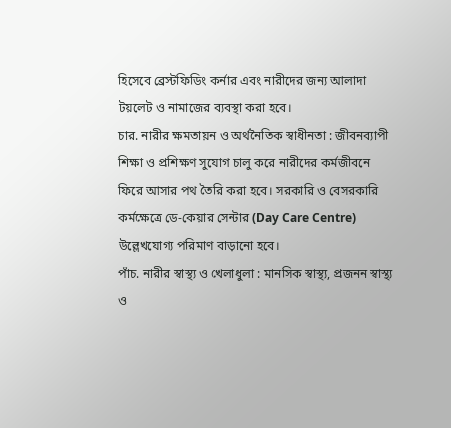হিসেবে ব্রেস্টফিডিং কর্নার এবং নারীদের জন্য আলাদা টয়লেট ও নামাজের ব্যবস্থা করা হবে।
চার. নারীর ক্ষমতায়ন ও অর্থনৈতিক স্বাধীনতা : জীবনব্যাপী শিক্ষা ও প্রশিক্ষণ সুযোগ চালু করে নারীদের কর্মজীবনে ফিরে আসার পথ তৈরি করা হবে। সরকারি ও বেসরকারি কর্মক্ষেত্রে ডে-কেয়ার সেন্টার (Day Care Centre) উল্লেখযোগ্য পরিমাণ বাড়ানো হবে।
পাঁচ. নারীর স্বাস্থ্য ও খেলাধুলা : মানসিক স্বাস্থ্য, প্রজনন স্বাস্থ্য ও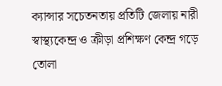ক্যান্সার সচেতনতায় প্রতিটি জেলায় নারী স্বাস্থ্যকেন্দ্র ও ক্রীড়া প্রশিক্ষণ কেন্দ্র গড়ে তোলা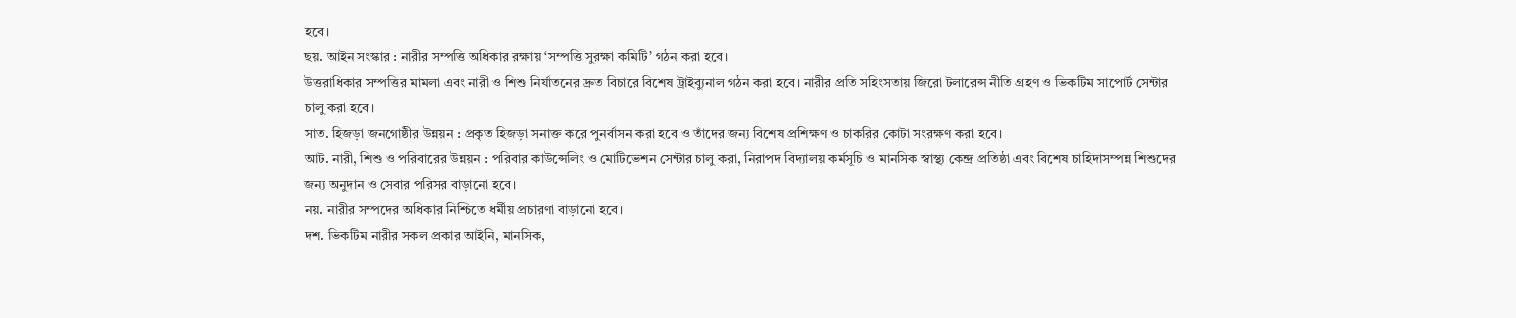হবে।
ছয়. আইন সংস্কার : নারীর সম্পত্তি অধিকার রক্ষায় ‘সম্পত্তি সুরক্ষা কমিটি’ গঠন করা হবে।
উত্তরাধিকার সম্পত্তির মামলা এবং নারী ও শিশু নির্যাতনের দ্রুত বিচারে বিশেষ ট্রাইব্যুনাল গঠন করা হবে। নারীর প্রতি সহিংসতায় জিরো টলারেন্স নীতি গ্রহণ ও ভিকটিম সাপোর্ট সেন্টার চালু করা হবে।
সাত. হিজড়া জনগোষ্ঠীর উন্নয়ন : প্রকৃত হিজড়া সনাক্ত করে পুনর্বাসন করা হবে ও তাঁদের জন্য বিশেষ প্রশিক্ষণ ও চাকরির কোটা সংরক্ষণ করা হবে।
আট. নারী, শিশু ও পরিবারের উন্নয়ন : পরিবার কাউন্সেলিং ও মোটিভেশন সেন্টার চালু করা, নিরাপদ বিদ্যালয় কর্মসূচি ও মানসিক স্বাস্থ্য কেন্দ্র প্রতিষ্ঠা এবং বিশেষ চাহিদাসম্পন্ন শিশুদের জন্য অনুদান ও সেবার পরিসর বাড়ানো হবে।
নয়. নারীর সম্পদের অধিকার নিশ্চিতে ধর্মীয় প্রচারণা বাড়ানো হবে।
দশ. ভিকটিম নারীর সকল প্রকার আইনি, মানসিক,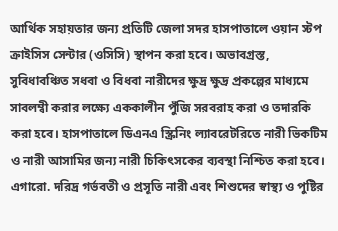আর্থিক সহায়তার জন্য প্রতিটি জেলা সদর হাসপাতালে ওয়ান স্টপ ক্রাইসিস সেন্টার (ওসিসি) স্থাপন করা হবে। অভাবগ্রস্ত, সুবিধাবঞ্চিত সধবা ও বিধবা নারীদের ক্ষুদ্র ক্ষুদ্র প্রকল্পের মাধ্যমে সাবলম্বী করার লক্ষ্যে এককালীন পুঁজি সরবরাহ করা ও তদারকি করা হবে। হাসপাতালে ডিএনএ স্ক্রিনিং ল্যাবরেটরিতে নারী ভিকটিম ও নারী আসামির জন্য নারী চিকিৎসকের ব্যবস্থা নিশ্চিত করা হবে।
এগারো. দরিদ্র গর্ভবতী ও প্রসূতি নারী এবং শিশুদের স্বাস্থ্য ও পুষ্টির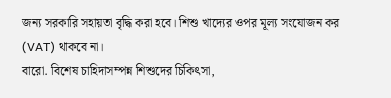জন্য সরকারি সহায়তা বৃদ্ধি করা হবে। শিশু খাদ্যের ওপর মূল্য সংযোজন কর (VAT) থাকবে না।
বারো. বিশেষ চাহিদাসম্পন্ন শিশুদের চিকিৎসা,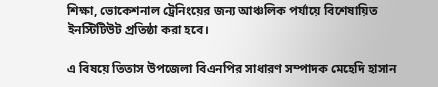শিক্ষা, ভোকেশনাল ট্রেনিংয়ের জন্য আঞ্চলিক পর্যায়ে বিশেষায়িত ইনস্টিটিউট প্রতিষ্ঠা করা হবে।

এ বিষয়ে তিতাস উপজেলা বিএনপির সাধারণ সম্পাদক মেহেদি হাসান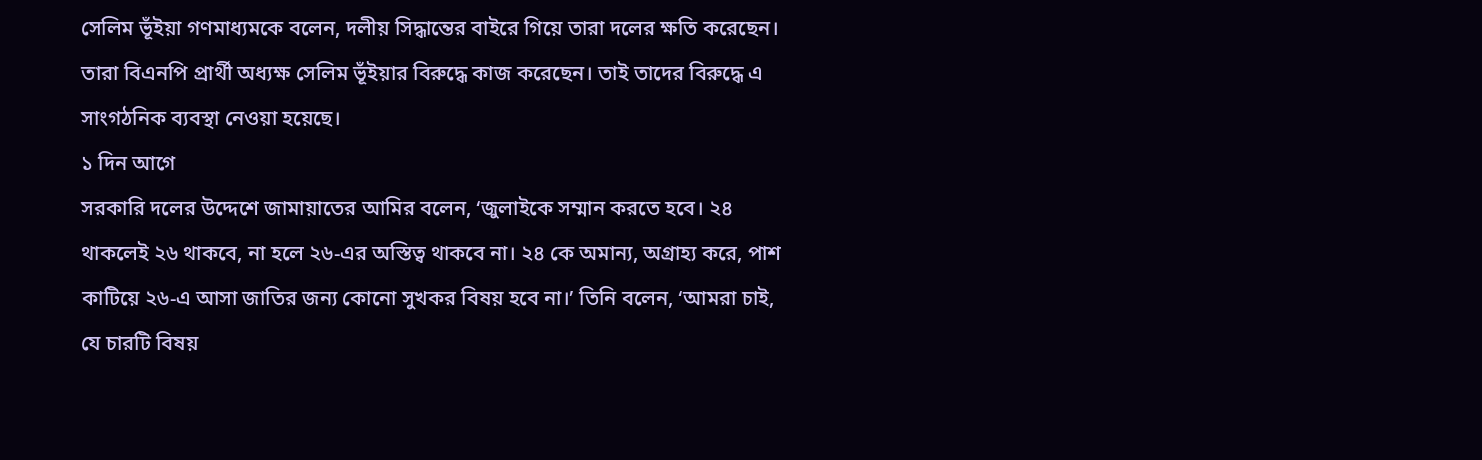সেলিম ভূঁইয়া গণমাধ্যমকে বলেন, দলীয় সিদ্ধান্তের বাইরে গিয়ে তারা দলের ক্ষতি করেছেন। তারা বিএনপি প্রার্থী অধ্যক্ষ সেলিম ভূঁইয়ার বিরুদ্ধে কাজ করেছেন। তাই তাদের বিরুদ্ধে এ সাংগঠনিক ব্যবস্থা নেওয়া হয়েছে।
১ দিন আগে
সরকারি দলের উদ্দেশে জামায়াতের আমির বলেন, ‘জুলাইকে সম্মান করতে হবে। ২৪ থাকলেই ২৬ থাকবে, না হলে ২৬-এর অস্তিত্ব থাকবে না। ২৪ কে অমান্য, অগ্রাহ্য করে, পাশ কাটিয়ে ২৬-এ আসা জাতির জন্য কোনো সুখকর বিষয় হবে না।’ তিনি বলেন, ‘আমরা চাই, যে চারটি বিষয়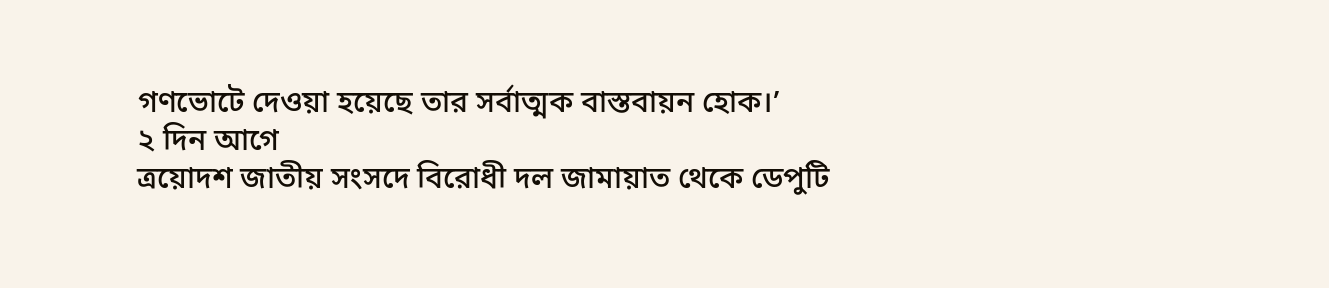গণভোটে দেওয়া হয়েছে তার সর্বাত্মক বাস্তবায়ন হোক।’
২ দিন আগে
ত্রয়োদশ জাতীয় সংসদে বিরোধী দল জামায়াত থেকে ডেপুটি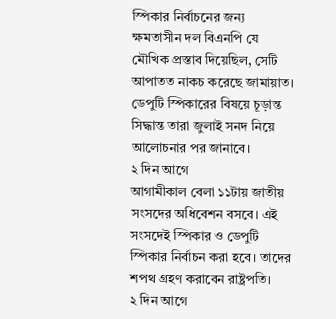স্পিকার নির্বাচনের জন্য ক্ষমতাসীন দল বিএনপি যে মৌখিক প্রস্তাব দিয়েছিল, সেটি আপাতত নাকচ করেছে জামায়াত। ডেপুটি স্পিকারের বিষয়ে চূড়ান্ত সিদ্ধান্ত তারা জুলাই সনদ নিয়ে আলোচনার পর জানাবে।
২ দিন আগে
আগামীকাল বেলা ১১টায় জাতীয় সংসদের অধিবেশন বসবে। এই সংসদেই স্পিকার ও ডেপুটি স্পিকার নির্বাচন করা হবে। তাদের শপথ গ্রহণ করাবেন রাষ্ট্রপতি।
২ দিন আগে